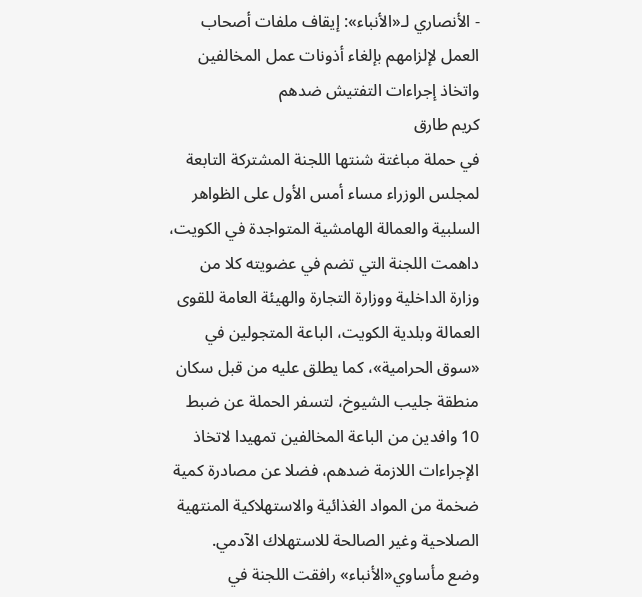- الأنصاري لـ«الأنباء»: إيقاف ملفات أصحاب العمل لإلزامهم بإلغاء أذونات عمل المخالفين واتخاذ إجراءات التفتيش ضدهم
كريم طارق
في حملة مباغتة شنتها اللجنة المشتركة التابعة لمجلس الوزراء مساء أمس الأول على الظواهر السلبية والعمالة الهامشية المتواجدة في الكويت، داهمت اللجنة التي تضم في عضويته كلا من وزارة الداخلية ووزارة التجارة والهيئة العامة للقوى العمالة وبلدية الكويت، الباعة المتجولين في «سوق الحرامية»، كما يطلق عليه من قبل سكان منطقة جليب الشيوخ، لتسفر الحملة عن ضبط 10 وافدين من الباعة المخالفين تمهيدا لاتخاذ الإجراءات اللازمة ضدهم، فضلا عن مصادرة كمية ضخمة من المواد الغذائية والاستهلاكية المنتهية الصلاحية وغير الصالحة للاستهلاك الآدمي.
وضع مأساوي«الأنباء» رافقت اللجنة في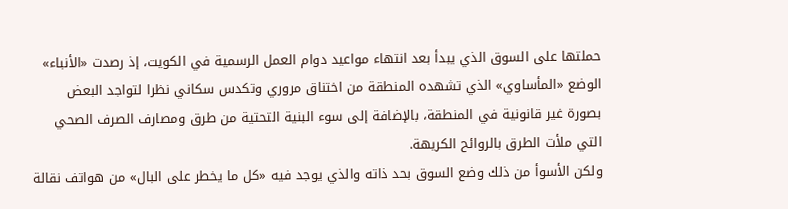حملتها على السوق الذي يبدأ بعد انتهاء مواعيد دوام العمل الرسمية في الكويت، إذ رصدت «الأنباء» الوضع «المأساوي» الذي تشهده المنطقة من اختناق مروري وتكدس سكاني نظرا لتواجد البعض بصورة غير قانونية في المنطقة، بالإضافة إلى سوء البنية التحتية من طرق ومصارف الصرف الصحي التي ملأت الطرق بالروائح الكريهة.
ولكن الأسوأ من ذلك وضع السوق بحد ذاته والذي يوجد فيه «كل ما يخطر على البال» من هواتف نقالة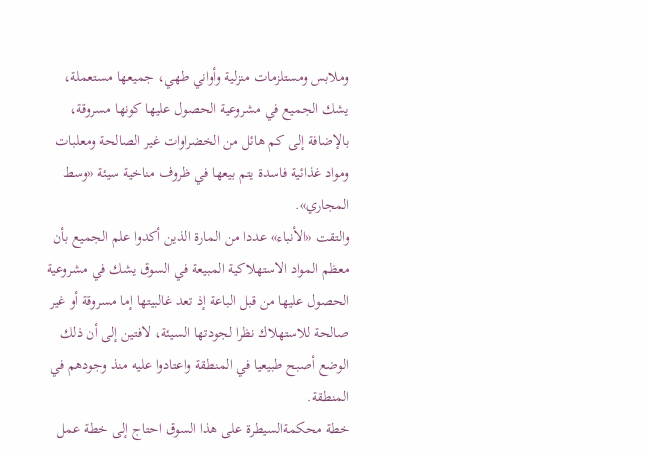وملابس ومستلزمات منزلية وأواني طهي، جميعها مستعملة، يشك الجميع في مشروعية الحصول عليها كونها مسروقة، بالإضافة إلى كم هائل من الخضراوات غير الصالحة ومعلبات ومواد غذائية فاسدة يتم بيعها في ظروف مناخية سيئة «وسط المجاري».
والتقت «الأنباء» عددا من المارة الذين أكدوا علم الجميع بأن معظم المواد الاستهلاكية المبيعة في السوق يشك في مشروعية الحصول عليها من قبل الباعة إذ تعد غالبيتها إما مسروقة أو غير صالحة للاستهلاك نظرا لجودتها السيئة، لافتين إلى أن ذلك الوضع أصبح طبيعيا في المنطقة واعتادوا عليه منذ وجودهم في المنطقة.
خطة محكمةالسيطرة على هذا السوق احتاج إلى خطة عمل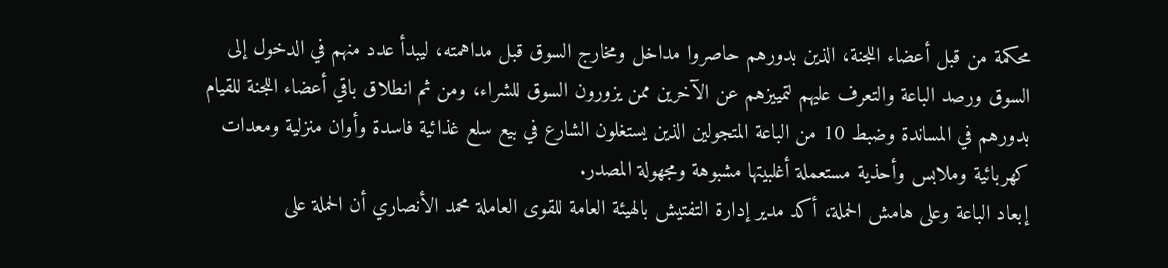محكمة من قبل أعضاء اللجنة، الذين بدورهم حاصروا مداخل ومخارج السوق قبل مداهمته، ليبدأ عدد منهم في الدخول إلى السوق ورصد الباعة والتعرف عليهم لتمييزهم عن الآخرين ممن يزورون السوق للشراء، ومن ثم انطلاق باقي أعضاء اللجنة للقيام بدورهم في المساندة وضبط 10 من الباعة المتجولين الذين يستغلون الشارع في بيع سلع غذائية فاسدة وأوان منزلية ومعدات كهربائية وملابس وأحذية مستعملة أغلبيتها مشبوهة ومجهولة المصدر.
إبعاد الباعة وعلى هامش الحملة، أكد مدير إدارة التفتيش بالهيئة العامة للقوى العاملة محمد الأنصاري أن الحملة على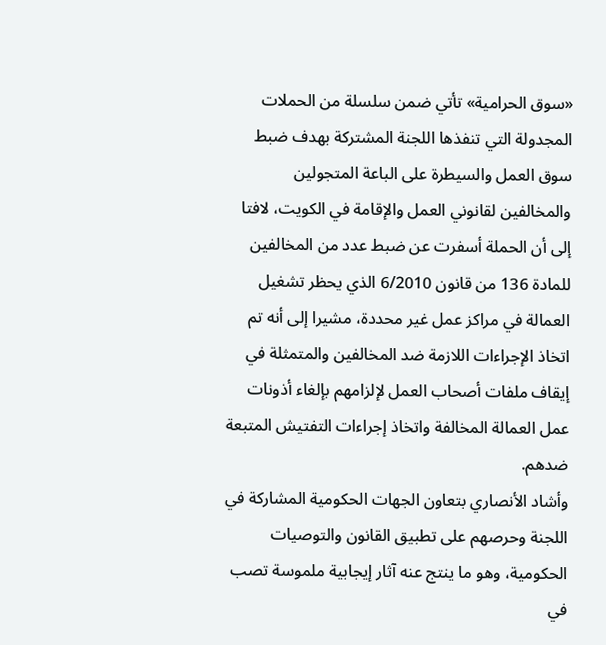«سوق الحرامية» تأتي ضمن سلسلة من الحملات المجدولة التي تنفذها اللجنة المشتركة بهدف ضبط سوق العمل والسيطرة على الباعة المتجولين والمخالفين لقانوني العمل والإقامة في الكويت، لافتا إلى أن الحملة أسفرت عن ضبط عدد من المخالفين للمادة 136 من قانون 6/2010 الذي يحظر تشغيل العمالة في مراكز عمل غير محددة، مشيرا إلى أنه تم اتخاذ الإجراءات اللازمة ضد المخالفين والمتمثلة في إيقاف ملفات أصحاب العمل لإلزامهم بإلغاء أذونات عمل العمالة المخالفة واتخاذ إجراءات التفتيش المتبعة ضدهم.
وأشاد الأنصاري بتعاون الجهات الحكومية المشاركة في اللجنة وحرصهم على تطبيق القانون والتوصيات الحكومية، وهو ما ينتج عنه آثار إيجابية ملموسة تصب في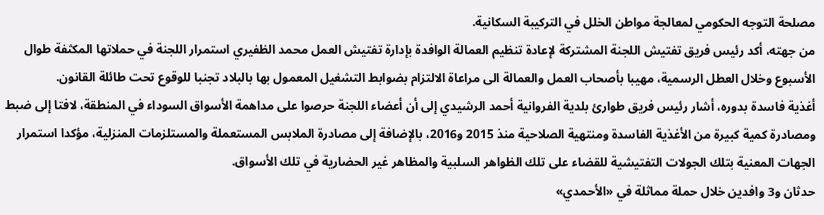مصلحة التوجه الحكومي لمعالجة مواطن الخلل في التركيبة السكانية.
من جهته، أكد رئيس فريق تفتيش اللجنة المشتركة لإعادة تنظيم العمالة الوافدة بإدارة تفتيش العمل محمد الظفيري استمرار اللجنة في حملاتها المكثفة طوال الأسبوع وخلال العطل الرسمية، مهيبا بأصحاب العمل والعمالة الى مراعاة الالتزام بضوابط التشغيل المعمول بها بالبلاد تجنبا للوقوع تحت طائلة القانون.
أغذية فاسدة بدوره، أشار رئيس فريق طوارئ بلدية الفروانية أحمد الرشيدي إلى أن أعضاء اللجنة حرصوا على مداهمة الأسواق السوداء في المنطقة، لافتا إلى ضبط ومصادرة كمية كبيرة من الأغذية الفاسدة ومنتهية الصلاحية منذ 2015 و2016، بالإضافة إلى مصادرة الملابس المستعملة والمستلزمات المنزلية، مؤكدا استمرار الجهات المعنية بتلك الجولات التفتيشية للقضاء على تلك الظواهر السلبية والمظاهر غير الحضارية في تلك الأسواق.
حدثان و3 وافدين خلال حملة مماثلة في «الأحمدي»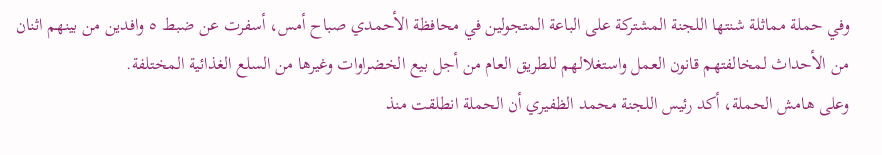وفي حملة مماثلة شنتها اللجنة المشتركة على الباعة المتجولين في محافظة الأحمدي صباح أمس، أسفرت عن ضبط ٥ وافدين من بينهم اثنان من الأحداث لمخالفتهم قانون العمل واستغلالهم للطريق العام من أجل بيع الخضراوات وغيرها من السلع الغذائية المختلفة.
وعلى هامش الحملة، أكد رئيس اللجنة محمد الظفيري أن الحملة انطلقت منذ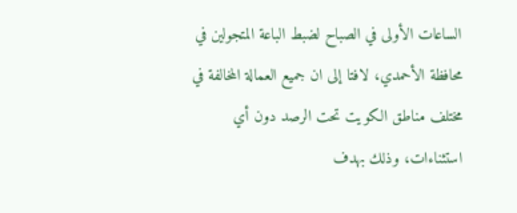الساعات الأولى في الصباح لضبط الباعة المتجولين في محافظة الأحمدي، لافتا إلى ان جميع العمالة المخالفة في مختلف مناطق الكويت تحت الرصد دون أي استثناءات، وذلك بهدف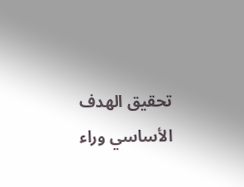تحقيق الهدف الأساسي وراء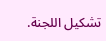تشكيل اللجنة.